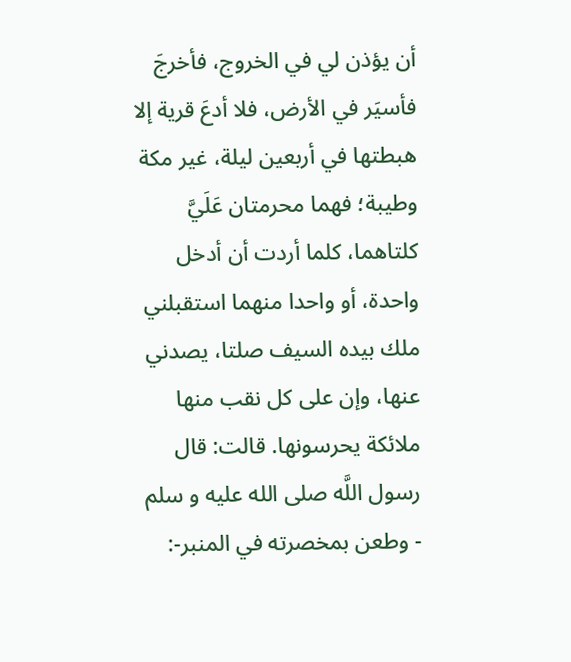أن يؤذن لي في الخروج، فأخرجَ فأسيَر في الأرض، فلا أدعَ قرية إلا هبطتها في أربعين ليلة، غير مكة وطيبة؛ فهما محرمتان عَلَيَّ كلتاهما، كلما أردت أن أدخل واحدة، أو واحدا منهما استقبلني ملك بيده السيف صلتا، يصدني عنها، وإن على كل نقب منها ملائكة يحرسونها. قالت: قال رسول اللَّه صلى الله عليه و سلم - وطعن بمخصرته في المنبر-: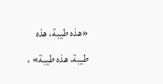«هذه طيبة، هذه طيبة، هذه طيبة» ،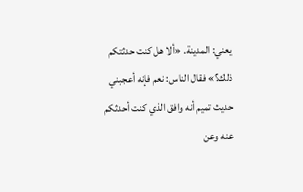يعني: المدينة. «ألا هل كنت حدثتكم ذلك؟» فقال الناس: نعم فإنه أعجبني حديث تميم أنه وافق الذي كنت أحدثكم عنه وعن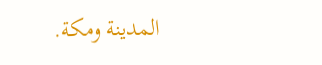المدينة ومكة.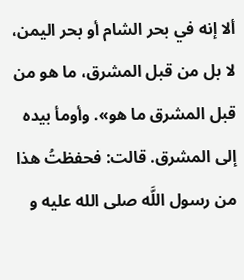ألا إنه في بحر الشام أو بحر اليمن، لا بل من قبل المشرق، ما هو من قبل المشرق ما هو». وأومأ بيده إلى المشرق. قالت: فحفظتُ هذا من رسول اللَّه صلى الله عليه و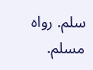سلم. رواه مسلم.